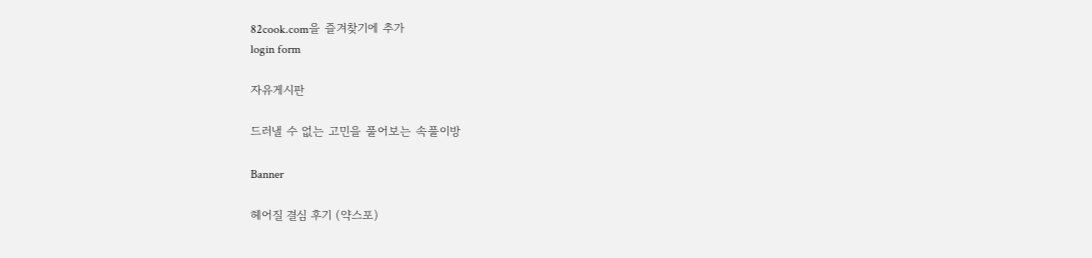82cook.com을 즐겨찾기에 추가
login form

자유게시판

드러낼 수 없는 고민을 풀어보는 속풀이방

Banner

헤어질 결심 후기 (약스포)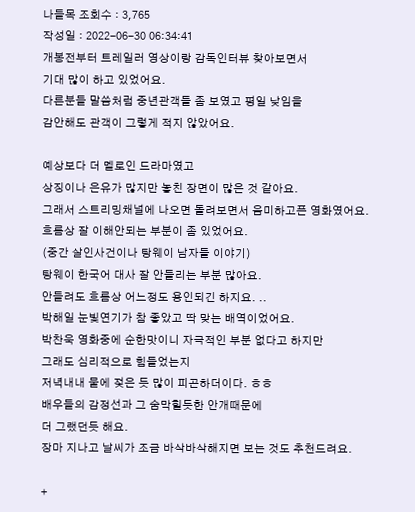나들목 조회수 : 3,765
작성일 : 2022-06-30 06:34:41
개봉전부터 트레일러 영상이랑 감독인터뷰 찾아보면서
기대 많이 하고 있었어요.
다른분들 말씀처럼 중년관객들 좀 보였고 평일 낮임을
감안해도 관객이 그렇게 적지 않았어요.

예상보다 더 멜로인 드라마였고
상징이나 은유가 많지만 놓친 장면이 많은 것 같아요.
그래서 스트리밍채널에 나오면 돌려보면서 음미하고픈 영화였어요.
흐름상 잘 이해안되는 부분이 좀 있었어요.
(중간 살인사건이나 탕웨이 남자들 이야기)
탕웨이 한국어 대사 잘 안들리는 부분 많아요.
안들려도 흐름상 어느정도 용인되긴 하지요. ..
박해일 눈빛연기가 참 좋았고 딱 맞는 배역이었어요.
박찬욱 영화중에 순한맛이니 자극적인 부분 없다고 하지만
그래도 심리적으로 힘들었는지
저녁내내 물에 젖은 듯 많이 피곤하더이다. ㅎㅎ
배우들의 감정선과 그 숨막힐듯한 안개때문에
더 그랬던듯 해요.
장마 지나고 날씨가 조금 바삭바삭해지면 보는 것도 추천드려요.

+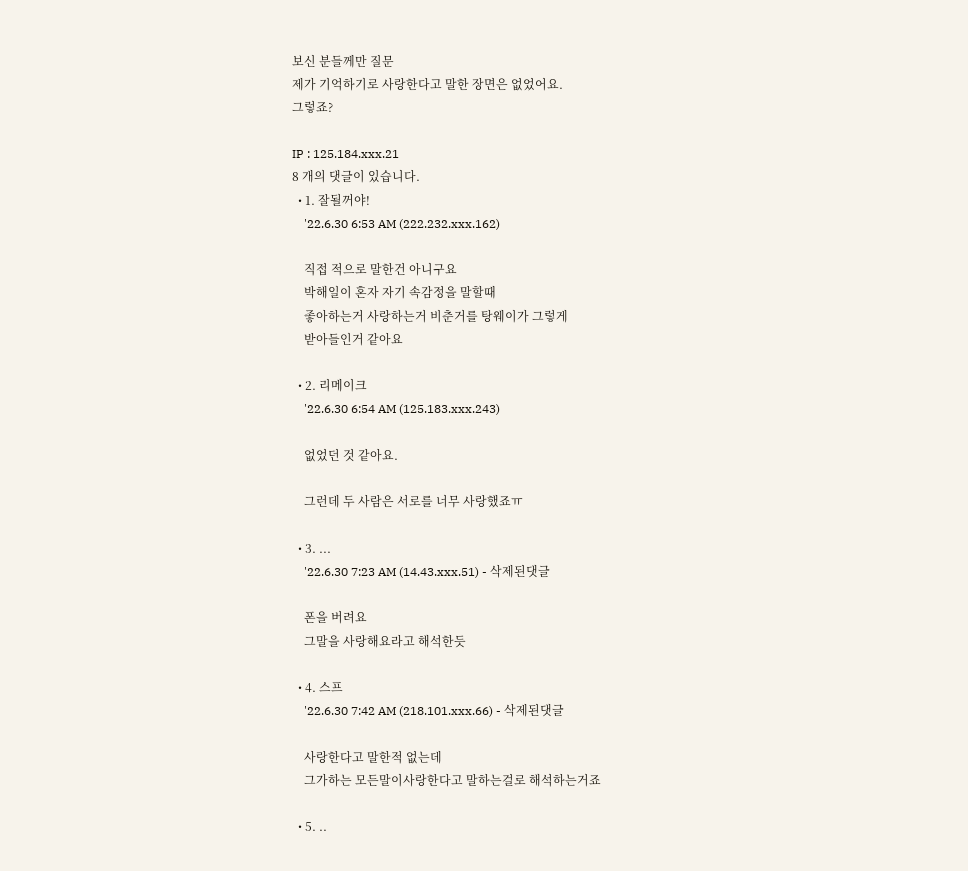보신 분들께만 질문
제가 기억하기로 사랑한다고 말한 장면은 없었어요.
그렇죠?

IP : 125.184.xxx.21
8 개의 댓글이 있습니다.
  • 1. 잘될꺼야!
    '22.6.30 6:53 AM (222.232.xxx.162)

    직접 적으로 말한건 아니구요
    박해일이 혼자 자기 속감정을 말할때
    좋아하는거 사랑하는거 비춘거를 탕웨이가 그렇게
    받아들인거 같아요

  • 2. 리메이크
    '22.6.30 6:54 AM (125.183.xxx.243)

    없었던 것 같아요.

    그런데 두 사람은 서로를 너무 사랑했죠ㅠ

  • 3. ...
    '22.6.30 7:23 AM (14.43.xxx.51) - 삭제된댓글

    폰을 버려요
    그말을 사랑해요라고 해석한듯

  • 4. 스프
    '22.6.30 7:42 AM (218.101.xxx.66) - 삭제된댓글

    사랑한다고 말한적 없는데
    그가하는 모든말이사랑한다고 말하는걸로 해석하는거죠

  • 5. ..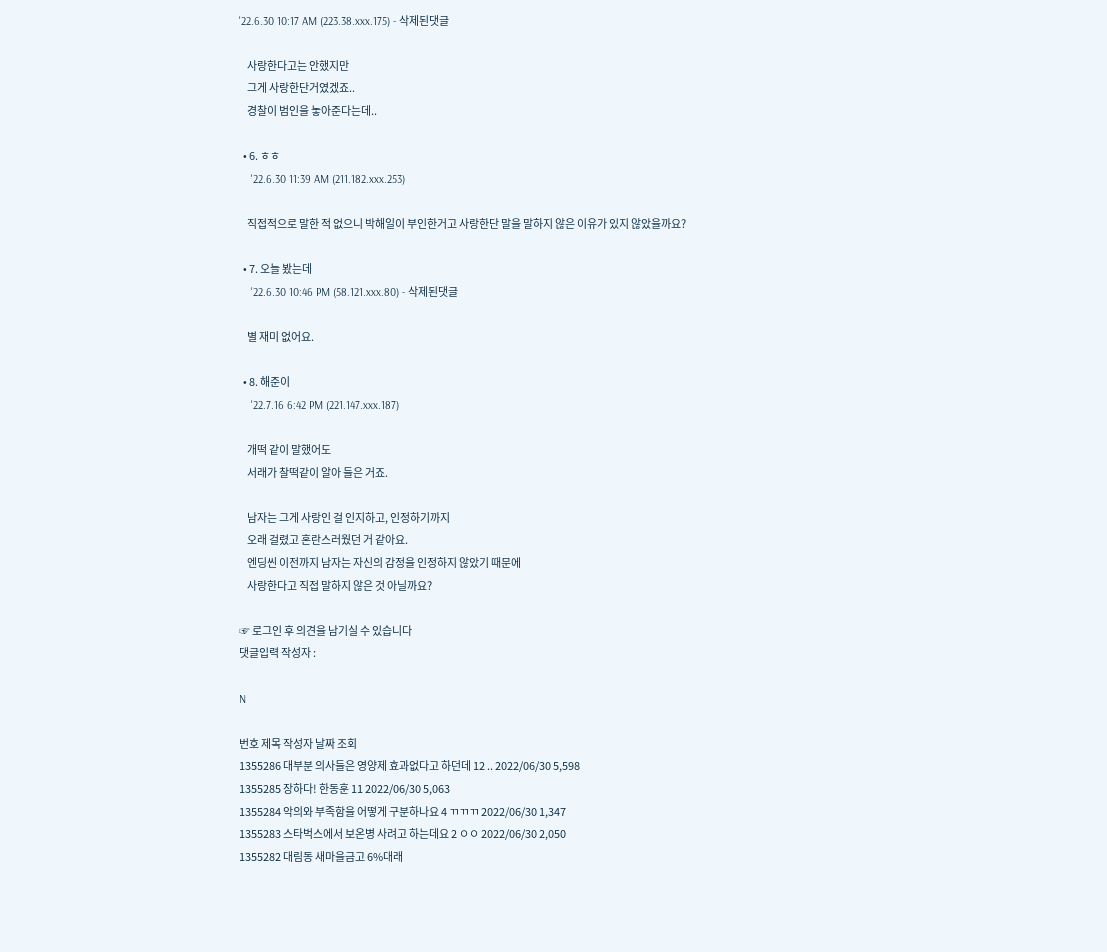'22.6.30 10:17 AM (223.38.xxx.175) - 삭제된댓글

    사랑한다고는 안했지만
    그게 사랑한단거였겠죠..
    경찰이 범인을 놓아준다는데..

  • 6. ㅎㅎ
    '22.6.30 11:39 AM (211.182.xxx.253)

    직접적으로 말한 적 없으니 박해일이 부인한거고 사랑한단 말을 말하지 않은 이유가 있지 않았을까요?

  • 7. 오늘 봤는데
    '22.6.30 10:46 PM (58.121.xxx.80) - 삭제된댓글

    별 재미 없어요.

  • 8. 해준이
    '22.7.16 6:42 PM (221.147.xxx.187)

    개떡 같이 말했어도
    서래가 찰떡같이 알아 들은 거죠.

    남자는 그게 사랑인 걸 인지하고, 인정하기까지
    오래 걸렸고 혼란스러웠던 거 같아요.
    엔딩씬 이전까지 남자는 자신의 감정을 인정하지 않았기 때문에
    사랑한다고 직접 말하지 않은 것 아닐까요?

☞ 로그인 후 의견을 남기실 수 있습니다
댓글입력 작성자 :

N

번호 제목 작성자 날짜 조회
1355286 대부분 의사들은 영양제 효과없다고 하던데 12 .. 2022/06/30 5,598
1355285 장하다! 한동훈 11 2022/06/30 5,063
1355284 악의와 부족함을 어떻게 구분하나요 4 ㄲㄲㄲ 2022/06/30 1,347
1355283 스타벅스에서 보온병 사려고 하는데요 2 ㅇㅇ 2022/06/30 2,050
1355282 대림동 새마을금고 6%대래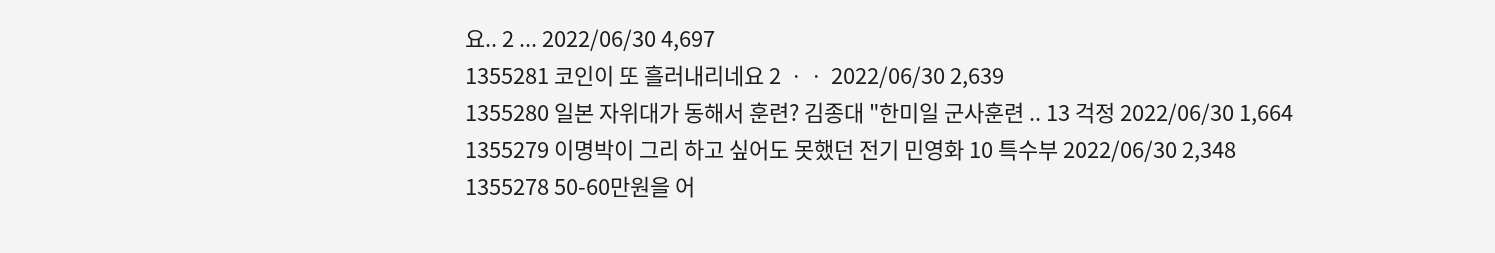요.. 2 ... 2022/06/30 4,697
1355281 코인이 또 흘러내리네요 2 ㆍㆍ 2022/06/30 2,639
1355280 일본 자위대가 동해서 훈련? 김종대 "한미일 군사훈련 .. 13 걱정 2022/06/30 1,664
1355279 이명박이 그리 하고 싶어도 못했던 전기 민영화 10 특수부 2022/06/30 2,348
1355278 50-60만원을 어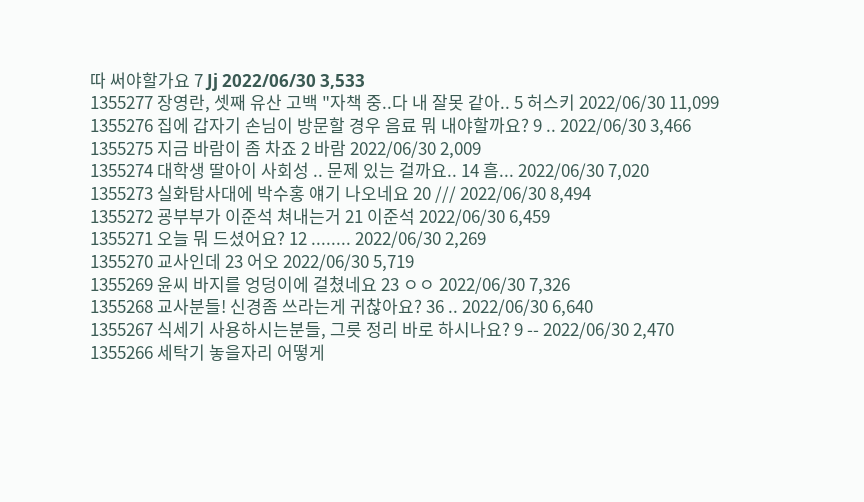따 써야할가요 7 Jj 2022/06/30 3,533
1355277 장영란, 셋째 유산 고백 "자책 중..다 내 잘못 같아.. 5 허스키 2022/06/30 11,099
1355276 집에 갑자기 손님이 방문할 경우 음료 뭐 내야할까요? 9 .. 2022/06/30 3,466
1355275 지금 바람이 좀 차죠 2 바람 2022/06/30 2,009
1355274 대학생 딸아이 사회성 .. 문제 있는 걸까요.. 14 흠... 2022/06/30 7,020
1355273 실화탐사대에 박수홍 얘기 나오네요 20 /// 2022/06/30 8,494
1355272 굥부부가 이준석 쳐내는거 21 이준석 2022/06/30 6,459
1355271 오늘 뭐 드셨어요? 12 ........ 2022/06/30 2,269
1355270 교사인데 23 어오 2022/06/30 5,719
1355269 윤씨 바지를 엉덩이에 걸쳤네요 23 ㅇㅇ 2022/06/30 7,326
1355268 교사분들! 신경좀 쓰라는게 귀찮아요? 36 .. 2022/06/30 6,640
1355267 식세기 사용하시는분들, 그릇 정리 바로 하시나요? 9 -- 2022/06/30 2,470
1355266 세탁기 놓을자리 어떻게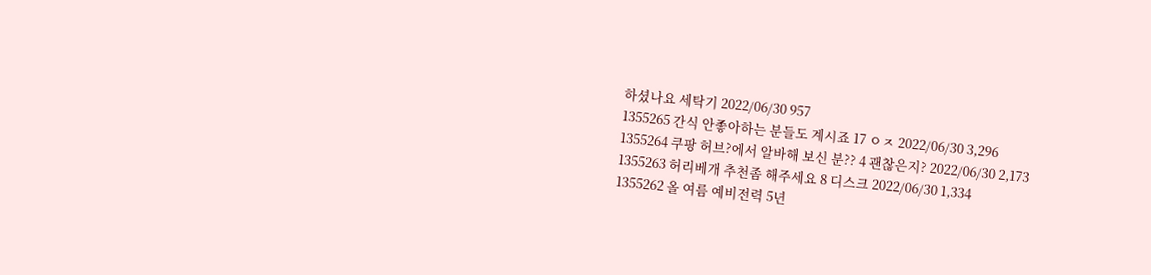하셨나요 세탁기 2022/06/30 957
1355265 간식 안좋아하는 분들도 계시죠 17 ㅇㅈ 2022/06/30 3,296
1355264 쿠팡 허브?에서 알바해 보신 분?? 4 괜찮은지? 2022/06/30 2,173
1355263 허리베개 추천좀 해주세요 8 디스크 2022/06/30 1,334
1355262 올 여름 예비전력 5년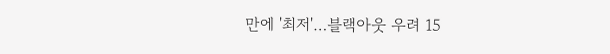만에 '최저'…블랙아웃 우려 15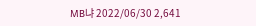MB냐 2022/06/30 2,641